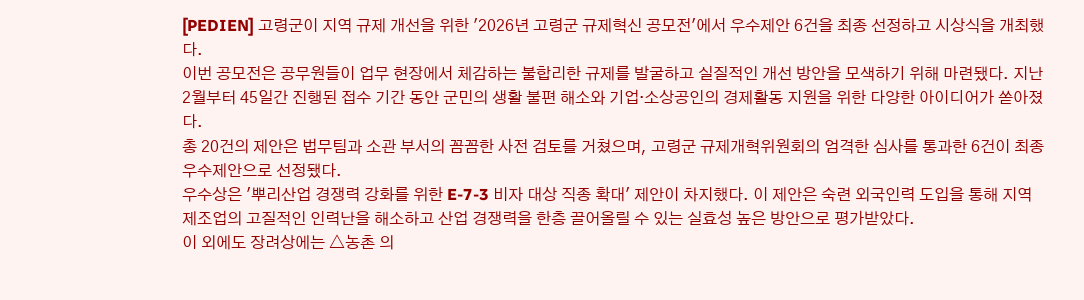[PEDIEN] 고령군이 지역 규제 개선을 위한 '2026년 고령군 규제혁신 공모전'에서 우수제안 6건을 최종 선정하고 시상식을 개최했다.
이번 공모전은 공무원들이 업무 현장에서 체감하는 불합리한 규제를 발굴하고 실질적인 개선 방안을 모색하기 위해 마련됐다. 지난 2월부터 45일간 진행된 접수 기간 동안 군민의 생활 불편 해소와 기업·소상공인의 경제활동 지원을 위한 다양한 아이디어가 쏟아졌다.
총 20건의 제안은 법무팀과 소관 부서의 꼼꼼한 사전 검토를 거쳤으며, 고령군 규제개혁위원회의 엄격한 심사를 통과한 6건이 최종 우수제안으로 선정됐다.
우수상은 '뿌리산업 경쟁력 강화를 위한 E-7-3 비자 대상 직종 확대' 제안이 차지했다. 이 제안은 숙련 외국인력 도입을 통해 지역 제조업의 고질적인 인력난을 해소하고 산업 경쟁력을 한층 끌어올릴 수 있는 실효성 높은 방안으로 평가받았다.
이 외에도 장려상에는 △농촌 의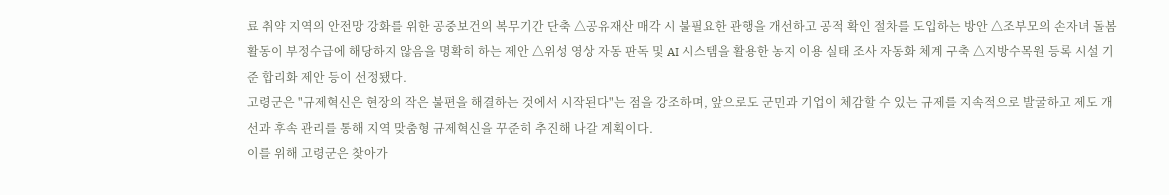료 취약 지역의 안전망 강화를 위한 공중보건의 복무기간 단축 △공유재산 매각 시 불필요한 관행을 개선하고 공적 확인 절차를 도입하는 방안 △조부모의 손자녀 돌봄 활동이 부정수급에 해당하지 않음을 명확히 하는 제안 △위성 영상 자동 판독 및 AI 시스템을 활용한 농지 이용 실태 조사 자동화 체계 구축 △지방수목원 등록 시설 기준 합리화 제안 등이 선정됐다.
고령군은 "규제혁신은 현장의 작은 불편을 해결하는 것에서 시작된다"는 점을 강조하며, 앞으로도 군민과 기업이 체감할 수 있는 규제를 지속적으로 발굴하고 제도 개선과 후속 관리를 통해 지역 맞춤형 규제혁신을 꾸준히 추진해 나갈 계획이다.
이를 위해 고령군은 찾아가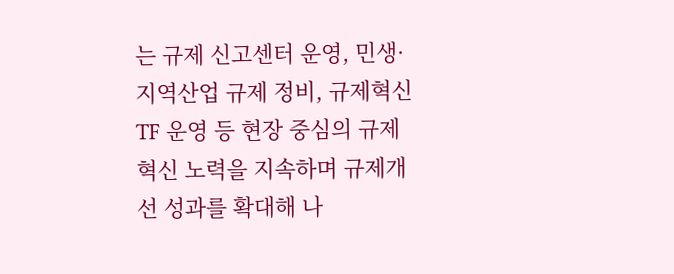는 규제 신고센터 운영, 민생·지역산업 규제 정비, 규제혁신 TF 운영 등 현장 중심의 규제혁신 노력을 지속하며 규제개선 성과를 확대해 나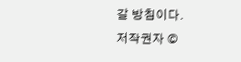갈 방침이다.
저작권자 ©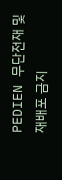PEDIEN 무단전재 및 재배포 금지